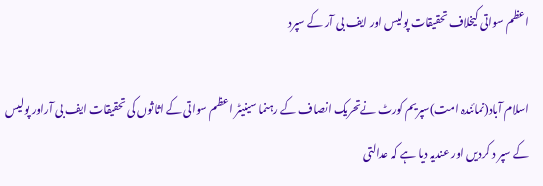اعظم سواتی کیخلاف تحقیقات پولیس اور ایف بی آر کے سپرد

اسلام آباد(نمائندہ امت)سپریم کورٹ نےتحریک انصاف کے رہنما سینیٹر اعظم سواتی کے اثاثوں کی تحقیقات ایف بی آراور پولیس کے سپر د کردیں اور عندیہ دیا ہے کہ عدالتی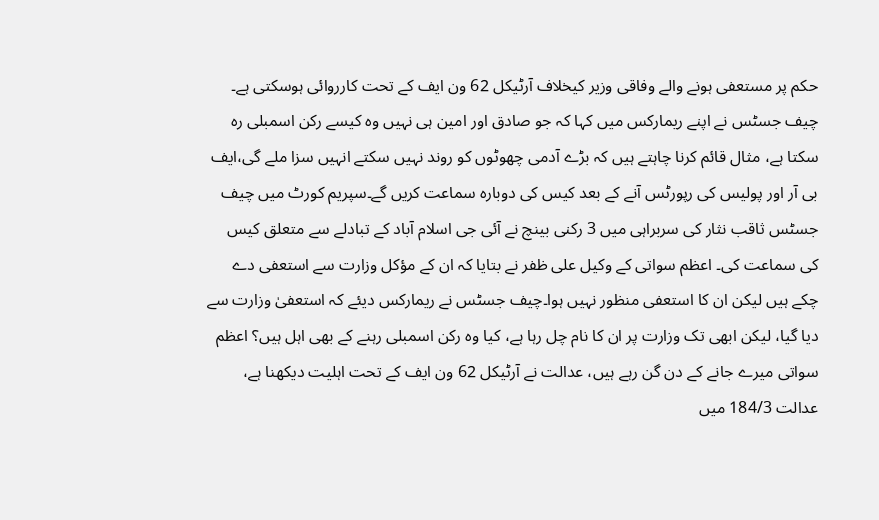حکم پر مستعفی ہونے والے وفاقی وزیر کیخلاف آرٹیکل 62 ون ایف کے تحت کارروائی ہوسکتی ہے۔ چیف جسٹس نے اپنے ریمارکس میں کہا کہ جو صادق اور امین ہی نہیں وہ کیسے رکن اسمبلی رہ سکتا ہے، مثال قائم کرنا چاہتے ہیں کہ بڑے آدمی چھوٹوں کو روند نہیں سکتے انہیں سزا ملے گی،ایف بی آر اور پولیس کی رپورٹس آنے کے بعد کیس کی دوبارہ سماعت کریں گے۔سپریم کورٹ میں چیف جسٹس ثاقب نثار کی سربراہی میں 3 رکنی بینچ نے آئی جی اسلام آباد کے تبادلے سے متعلق کیس کی سماعت کی۔ اعظم سواتی کے وکیل علی ظفر نے بتایا کہ ان کے مؤکل وزارت سے استعفی دے چکے ہیں لیکن ان کا استعفی منظور نہیں ہوا۔چیف جسٹس نے ریمارکس دیئے کہ استعفیٰ وزارت سے دیا گیا، لیکن ابھی تک وزارت پر ان کا نام چل رہا ہے، کیا وہ رکن اسمبلی رہنے کے بھی اہل ہیں؟ اعظم سواتی میرے جانے کے دن گن رہے ہیں، عدالت نے آرٹیکل 62 ون ایف کے تحت اہلیت دیکھنا ہے، عدالت 184/3 میں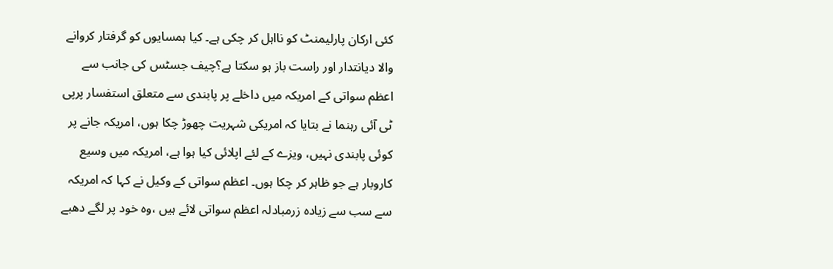کئی ارکان پارلیمنٹ کو نااہل کر چکی ہے۔ کیا ہمسایوں کو گرفتار کروانے والا دیانتدار اور راست باز ہو سکتا ہے؟چیف جسٹس کی جانب سے اعظم سواتی کے امریکہ میں داخلے پر پابندی سے متعلق استفسار پرپی ٹی آئی رہنما نے بتایا کہ امریکی شہریت چھوڑ چکا ہوں، امریکہ جانے پر کوئی پابندی نہیں، ویزے کے لئے اپلائی کیا ہوا ہے، امریکہ میں وسیع کاروبار ہے جو ظاہر کر چکا ہوں۔ اعظم سواتی کے وکیل نے کہا کہ امریکہ سے سب سے زیادہ زرمبادلہ اعظم سواتی لائے ہیں ،وہ خود پر لگے دھبے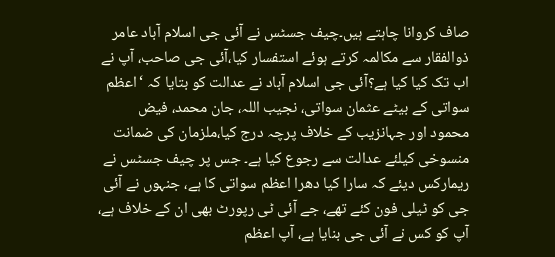صاف کروانا چاہتے ہیں۔چیف جسٹس نے آئی جی اسلام آباد عامر ذوالفقار سے مکالمہ کرتے ہوئے استفسار کیا،آئی جی صاحب، آپ نے اب تک کیا کیا ہے؟آئی جی اسلام آباد نے عدالت کو بتایا کہ ‘اعظم سواتی کے بیٹے عثمان سواتی، نجیب اللہ، جان محمد، فیض محمود اور جہانزیب کے خلاف پرچہ درج کیا،ملزمان کی ضمانت منسوخی کیلئے عدالت سے رجوع کیا ہے۔ جس پر چیف جسٹس نے ریمارکس دیئے کہ سارا کیا دھرا اعظم سواتی کا ہے، جنہوں نے آئی جی کو ٹیلی فون کئے تھے، جے آئی ٹی رپورٹ بھی ان کے خلاف ہے، آپ کو کس نے آئی جی بنایا ہے، آپ اعظم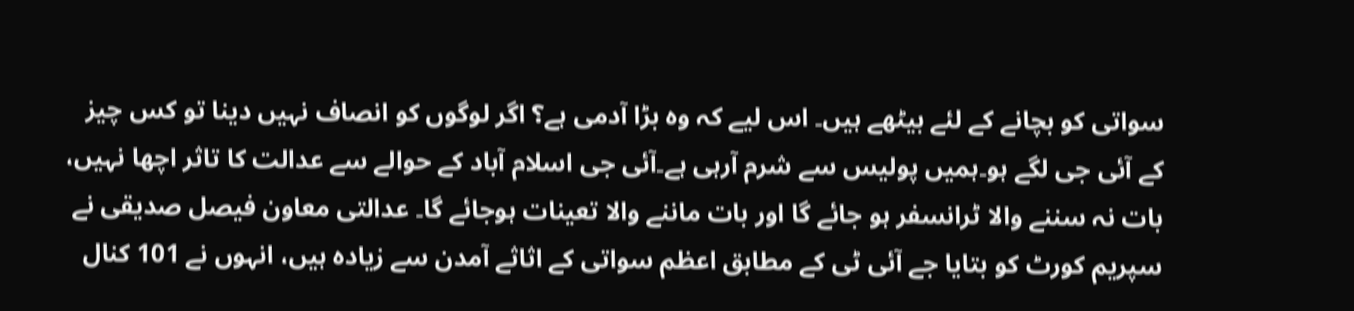سواتی کو بچانے کے لئے بیٹھے ہیں۔ اس لیے کہ وہ بڑا آدمی ہے؟ اگر لوگوں کو انصاف نہیں دینا تو کس چیز کے آئی جی لگے ہو۔ہمیں پولیس سے شرم آرہی ہے۔آئی جی اسلام آباد کے حوالے سے عدالت کا تاثر اچھا نہیں، بات نہ سننے والا ٹرانسفر ہو جائے گا اور بات ماننے والا تعینات ہوجائے گا۔ عدالتی معاون فیصل صدیقی نے سپریم کورٹ کو بتایا جے آئی ٹی کے مطابق اعظم سواتی کے اثاثے آمدن سے زیادہ ہیں، انہوں نے 101 کنال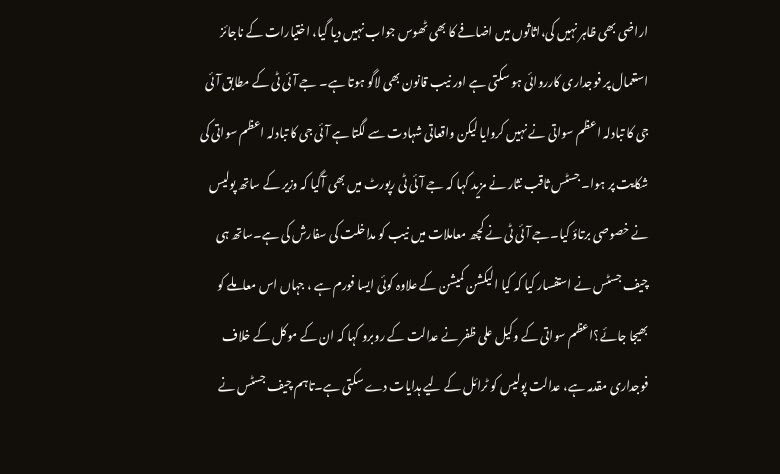اراضی بھی ظاہر نہیں کی،اثاثوں میں اضافے کا بھی ٹھوس جواب نہیں دیا گیا، اختیارات کے ناجائز استعمال پر فوجداری کارروائی ہو سکتی ہے اور نیب قانون بھی لاگو ہوتا ہے۔ جے آئی ٹی کے مطابق آئی جی کا تبادلہ اعظم سواتی نے نہیں کروایا لیکن واقعاتی شہادت سے لگتا ہے آئی جی کا تبادلہ اعظم سواتی کی شکایت پر ہوا۔ جسٹس ثاقب نثار نے مزید کہا کہ جے آئی ٹی رپورٹ میں بھی آگیا کہ وزیر کے ساتھ پولیس نے خصوصی برتاؤ کیا۔جے آئی ٹی نے کچھ معاملات میں نیب کو مداخلت کی سفارش کی ہے۔ساتھ ہی چیف جسٹس نے استفسار کیا کہ کیا الیکشن کمیشن کے علاوہ کوئی ایسا فورم ہے ، جہاں اس معاملے کو بھیجا جائے؟اعظم سواتی کے وکیل علی ظفر نے عدالت کے روبرو کہا کہ ان کے موکل کے خلاف فوجداری مقدمہ ہے، عدالت پولیس کو ٹرائل کے لیے ہدایات دے سکتی ہے۔تاہم چیف جسٹس نے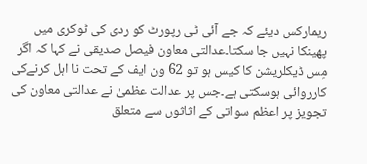ریمارکس دیئے کہ جے آئی ٹی رپورٹ کو ردی کی ٹوکری میں پھینکا نہیں جا سکتا۔عدالتی معاون فیصل صدیقی نے کہا کہ اگر مِس ڈیکلریشن کا کیس ہو تو 62 ون ایف کے تحت نا اہل کرنےکی کارروائی ہوسکتی ہے۔جس پر عدالت عظمیٰ نے عدالتی معاون کی تجویز پر اعظم سواتی کے اثاثوں سے متعلق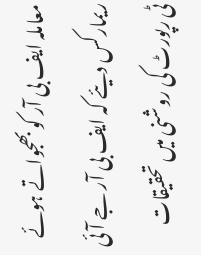معاملہ ایف بی آر کو بھجواتے ہوئے ریمارکس دیئے کہ ایف بی آر جے آئی ٹی رپورٹ کی روشنی میں تحقیقات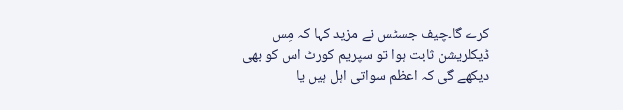کرے گا۔چیف جسٹس نے مزید کہا کہ مِس ڈیکلریشن ثابت ہوا تو سپریم کورٹ اس کو بھی دیکھے گی کہ اعظم سواتی اہل ہیں یا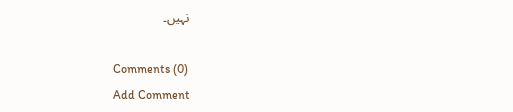نہیں۔

Comments (0)
Add Comment